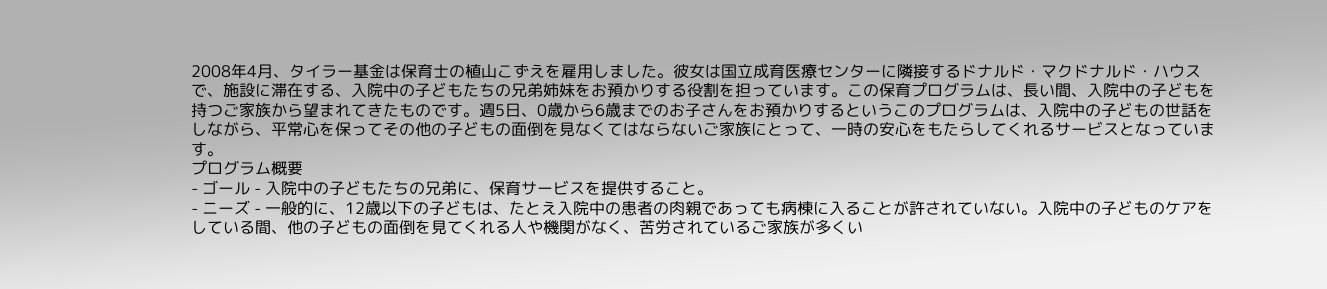2008年4月、タイラー基金は保育士の植山こずえを雇用しました。彼女は国立成育医療センターに隣接するドナルド・マクドナルド・ハウスで、施設に滞在する、入院中の子どもたちの兄弟姉妹をお預かりする役割を担っています。この保育プログラムは、長い間、入院中の子どもを持つご家族から望まれてきたものです。週5日、0歳から6歳までのお子さんをお預かりするというこのプログラムは、入院中の子どもの世話をしながら、平常心を保ってその他の子どもの面倒を見なくてはならないご家族にとって、一時の安心をもたらしてくれるサービスとなっています。
プログラム概要
- ゴール - 入院中の子どもたちの兄弟に、保育サービスを提供すること。
- ニーズ - 一般的に、12歳以下の子どもは、たとえ入院中の患者の肉親であっても病棟に入ることが許されていない。入院中の子どものケアをしている間、他の子どもの面倒を見てくれる人や機関がなく、苦労されているご家族が多くい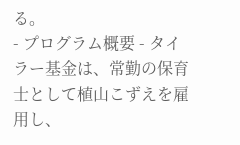る。
- プログラム概要 - タイラー基金は、常勤の保育士として植山こずえを雇用し、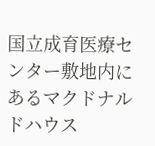国立成育医療センター敷地内にあるマクドナルドハウス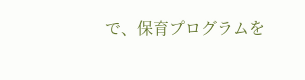で、保育プログラムを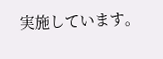実施しています。